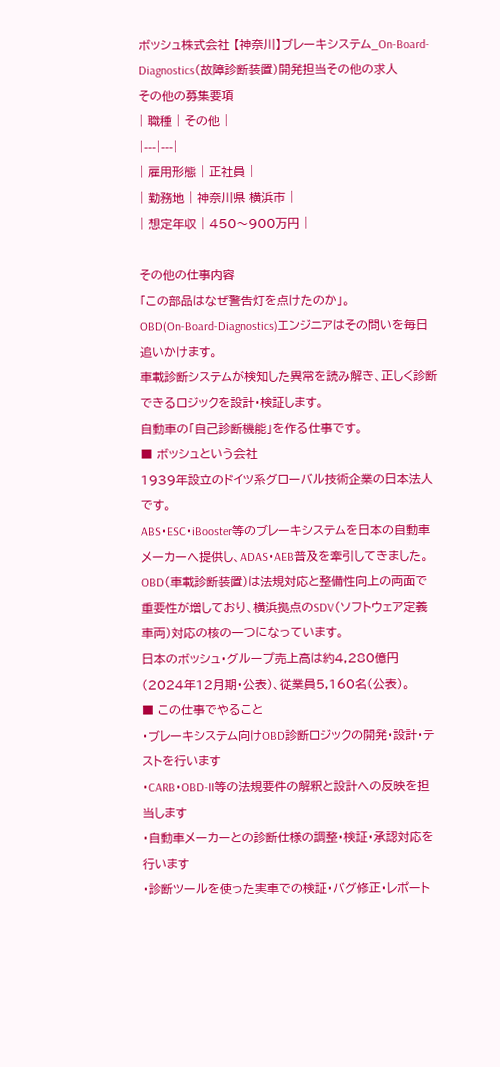ボッシュ株式会社 【神奈川】ブレーキシステム_On-Board-Diagnostics(故障診断装置)開発担当その他の求人
その他の募集要項
| 職種 | その他 |
|---|---|
| 雇用形態 | 正社員 |
| 勤務地 | 神奈川県 横浜市 |
| 想定年収 | 450〜900万円 |

その他の仕事内容
「この部品はなぜ警告灯を点けたのか」。
OBD(On-Board-Diagnostics)エンジニアはその問いを毎日追いかけます。
車載診断システムが検知した異常を読み解き、正しく診断できるロジックを設計・検証します。
自動車の「自己診断機能」を作る仕事です。
■ ボッシュという会社
1939年設立のドイツ系グローバル技術企業の日本法人です。
ABS・ESC・iBooster等のブレーキシステムを日本の自動車メーカーへ提供し、ADAS・AEB普及を牽引してきました。
OBD(車載診断装置)は法規対応と整備性向上の両面で重要性が増しており、横浜拠点のSDV(ソフトウェア定義車両)対応の核の一つになっています。
日本のボッシュ・グループ売上高は約4,280億円(2024年12月期・公表)、従業員5,160名(公表)。
■ この仕事でやること
・ブレーキシステム向けOBD診断ロジックの開発・設計・テストを行います
・CARB・OBD-II等の法規要件の解釈と設計への反映を担当します
・自動車メーカーとの診断仕様の調整・検証・承認対応を行います
・診断ツールを使った実車での検証・バグ修正・レポート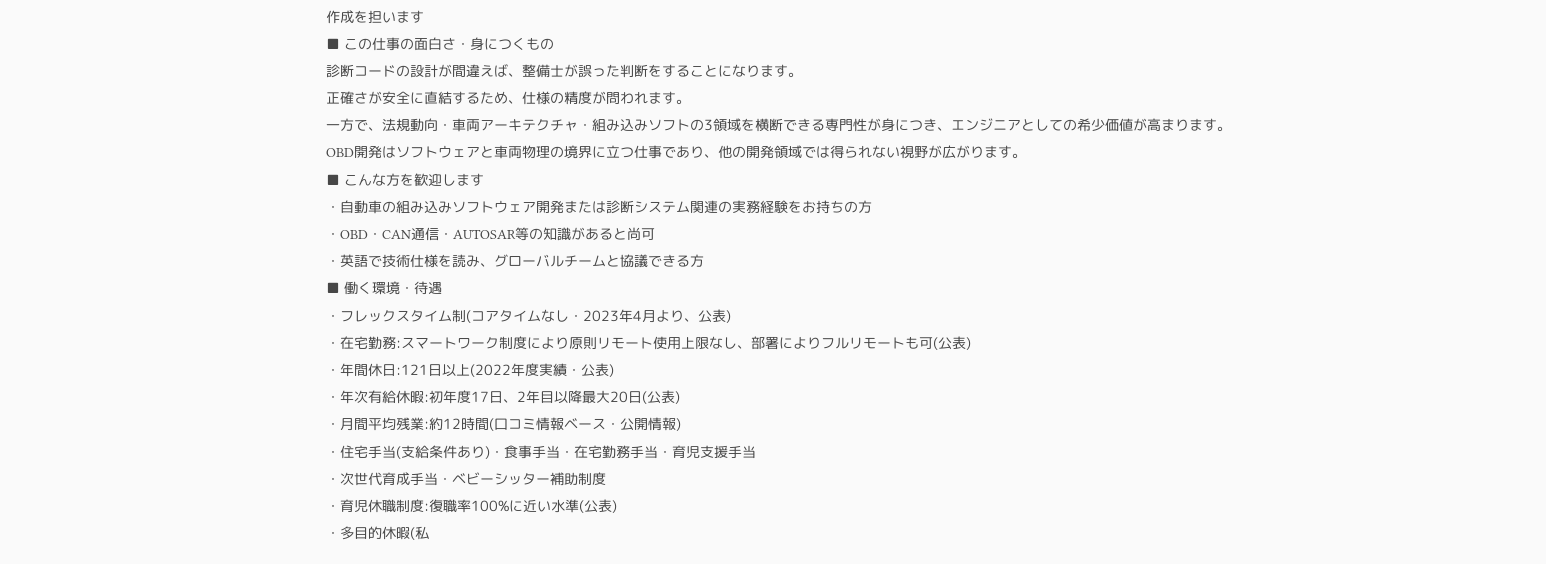作成を担います
■ この仕事の面白さ・身につくもの
診断コードの設計が間違えば、整備士が誤った判断をすることになります。
正確さが安全に直結するため、仕様の精度が問われます。
一方で、法規動向・車両アーキテクチャ・組み込みソフトの3領域を横断できる専門性が身につき、エンジニアとしての希少価値が高まります。
OBD開発はソフトウェアと車両物理の境界に立つ仕事であり、他の開発領域では得られない視野が広がります。
■ こんな方を歓迎します
・自動車の組み込みソフトウェア開発または診断システム関連の実務経験をお持ちの方
・OBD・CAN通信・AUTOSAR等の知識があると尚可
・英語で技術仕様を読み、グローバルチームと協議できる方
■ 働く環境・待遇
・フレックスタイム制(コアタイムなし・2023年4月より、公表)
・在宅勤務:スマートワーク制度により原則リモート使用上限なし、部署によりフルリモートも可(公表)
・年間休日:121日以上(2022年度実績・公表)
・年次有給休暇:初年度17日、2年目以降最大20日(公表)
・月間平均残業:約12時間(口コミ情報ベース・公開情報)
・住宅手当(支給条件あり)・食事手当・在宅勤務手当・育児支援手当
・次世代育成手当・ベビーシッター補助制度
・育児休職制度:復職率100%に近い水準(公表)
・多目的休暇(私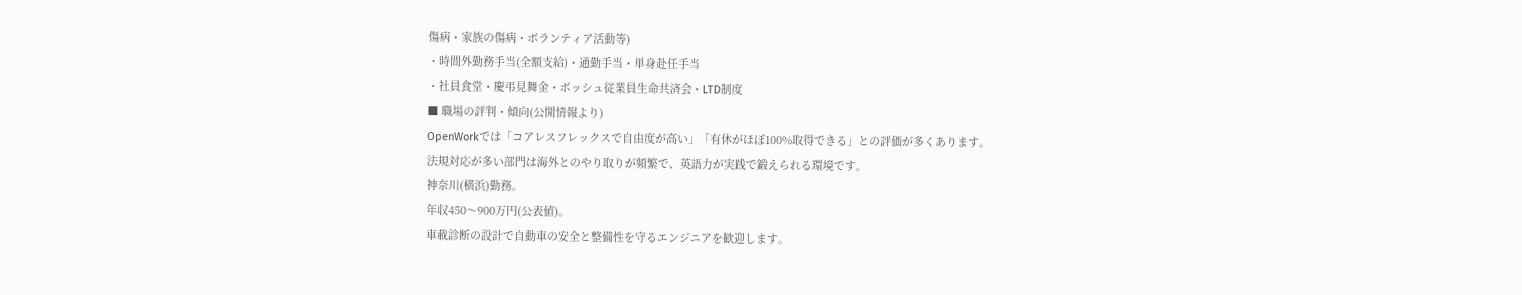傷病・家族の傷病・ボランティア活動等)
・時間外勤務手当(全額支給)・通勤手当・単身赴任手当
・社員食堂・慶弔見舞金・ボッシュ従業員生命共済会・LTD制度
■ 職場の評判・傾向(公開情報より)
OpenWorkでは「コアレスフレックスで自由度が高い」「有休がほぼ100%取得できる」との評価が多くあります。
法規対応が多い部門は海外とのやり取りが頻繁で、英語力が実践で鍛えられる環境です。
神奈川(横浜)勤務。
年収450〜900万円(公表値)。
車載診断の設計で自動車の安全と整備性を守るエンジニアを歓迎します。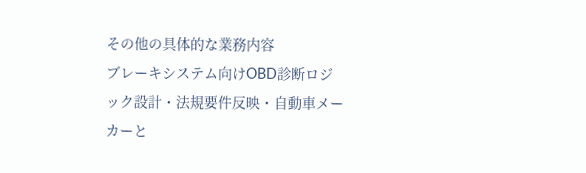その他の具体的な業務内容
ブレーキシステム向けOBD診断ロジック設計・法規要件反映・自動車メーカーと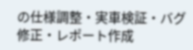の仕様調整・実車検証・バグ修正・レポート作成